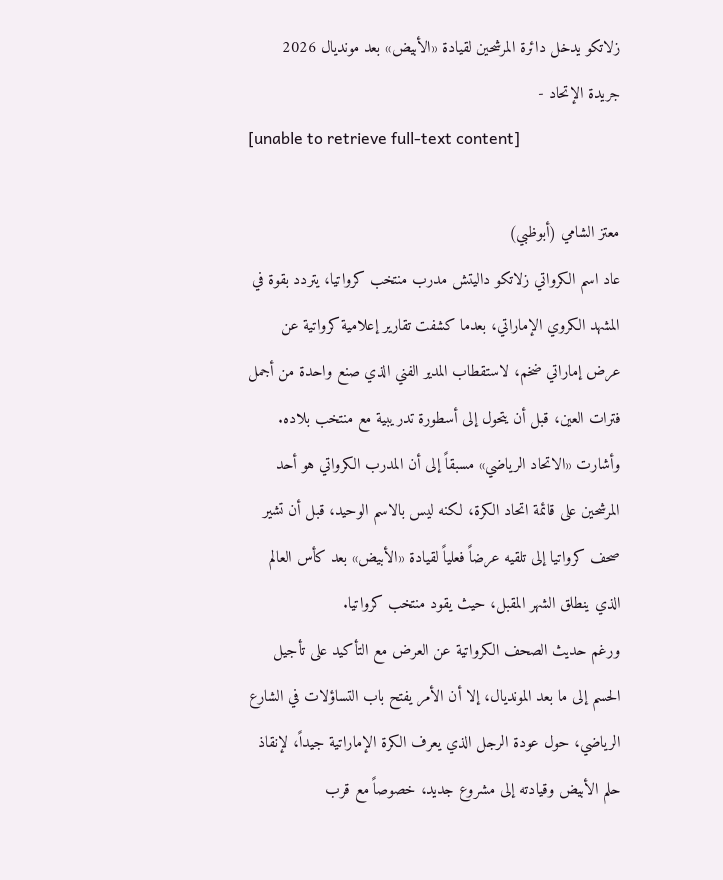زلاتكو يدخل دائرة المرشحين لقيادة «الأبيض» بعد مونديال 2026
جريدة الإتحاد -
[unable to retrieve full-text content]

معتز الشامي (أبوظبي)
عاد اسم الكرواتي زلاتكو داليتش مدرب منتخب كرواتيا، يتردد بقوة في المشهد الكروي الإماراتي، بعدما كشفت تقارير إعلامية كرواتية عن عرض إماراتي ضخم، لاستقطاب المدير الفني الذي صنع واحدة من أجمل فترات العين، قبل أن يتحول إلى أسطورة تدريبية مع منتخب بلاده.
وأشارت «الاتحاد الرياضي» مسبقاً إلى أن المدرب الكرواتي هو أحد المرشحين على قائمة اتحاد الكرة، لكنه ليس بالاسم الوحيد، قبل أن تشير صحف كرواتيا إلى تلقيه عرضاً فعلياً لقيادة «الأبيض» بعد كأس العالم الذي ينطلق الشهر المقبل، حيث يقود منتخب كرواتيا.
ورغم حديث الصحف الكرواتية عن العرض مع التأكيد على تأجيل الحسم إلى ما بعد المونديال، إلا أن الأمر يفتح باب التساؤلات في الشارع الرياضي، حول عودة الرجل الذي يعرف الكرة الإماراتية جيداً، لإنقاذ حلم الأبيض وقيادته إلى مشروع جديد، خصوصاً مع قرب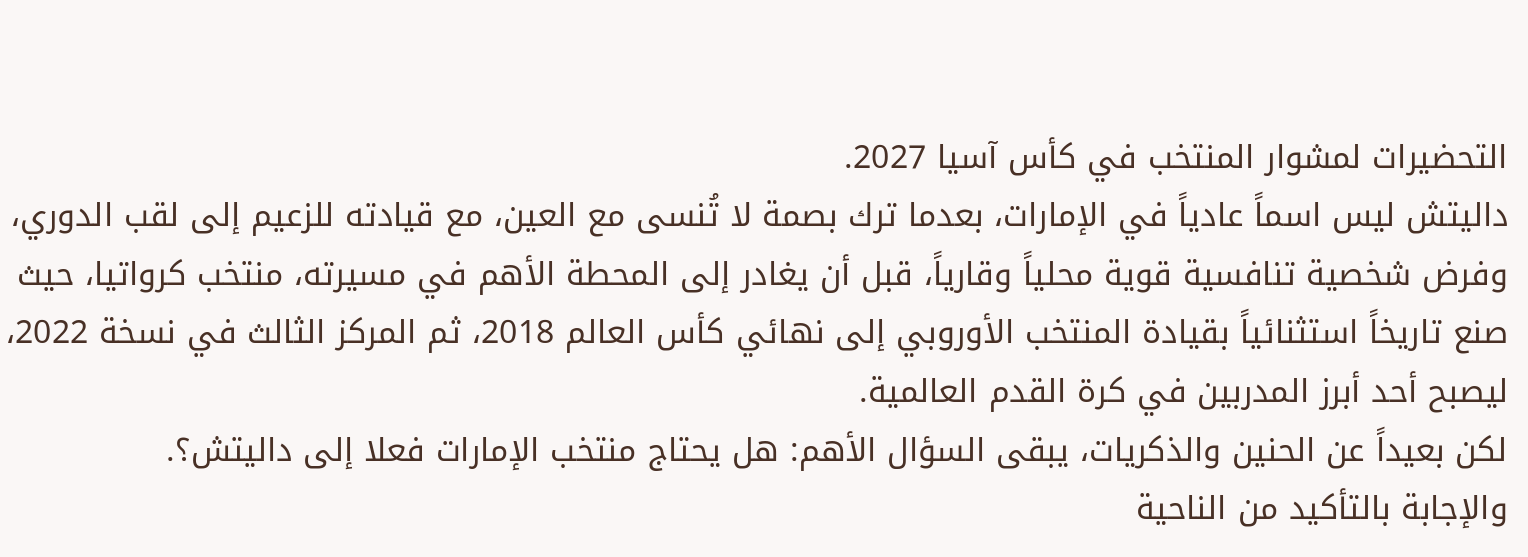التحضيرات لمشوار المنتخب في كأس آسيا 2027.
داليتش ليس اسماً عادياً في الإمارات، بعدما ترك بصمة لا تُنسى مع العين، مع قيادته للزعيم إلى لقب الدوري، وفرض شخصية تنافسية قوية محلياً وقارياً، قبل أن يغادر إلى المحطة الأهم في مسيرته، منتخب كرواتيا، حيث صنع تاريخاً استثنائياً بقيادة المنتخب الأوروبي إلى نهائي كأس العالم 2018، ثم المركز الثالث في نسخة 2022، ليصبح أحد أبرز المدربين في كرة القدم العالمية.
لكن بعيداً عن الحنين والذكريات، يبقى السؤال الأهم: هل يحتاج منتخب الإمارات فعلا إلى داليتش؟.
والإجابة بالتأكيد من الناحية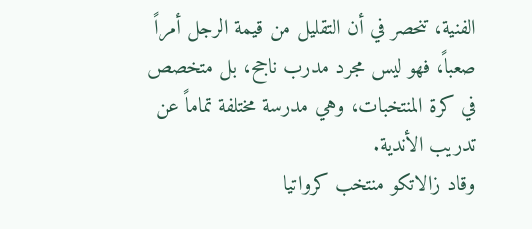الفنية، تنحصر في أن التقليل من قيمة الرجل أمراً صعباً، فهو ليس مجرد مدرب ناجح، بل متخصص في كرة المنتخبات، وهي مدرسة مختلفة تماماً عن تدريب الأندية.
وقاد زالاتكو منتخب كرواتيا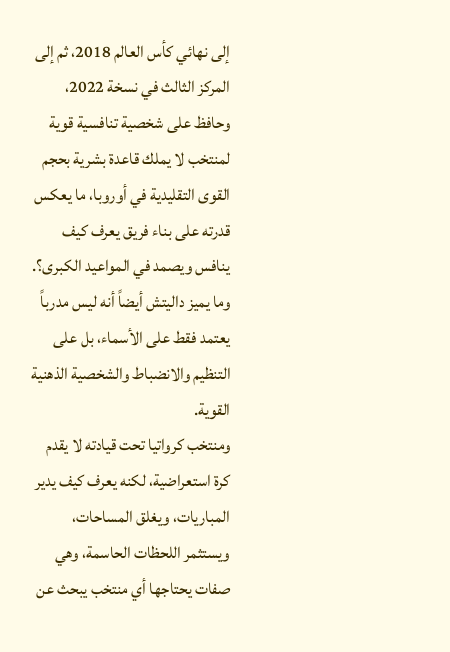إلى نهائي كأس العالم 2018، ثم إلى المركز الثالث في نسخة 2022، وحافظ على شخصية تنافسية قوية لمنتخب لا يملك قاعدة بشرية بحجم القوى التقليدية في أوروبا، ما يعكس قدرته على بناء فريق يعرف كيف ينافس ويصمد في المواعيد الكبرى؟.
وما يميز داليتش أيضاً أنه ليس مدرباً يعتمد فقط على الأسماء، بل على التنظيم والانضباط والشخصية الذهنية القوية.
ومنتخب كرواتيا تحت قيادته لا يقدم كرة استعراضية، لكنه يعرف كيف يدير المباريات، ويغلق المساحات، ويستثمر اللحظات الحاسمة، وهي صفات يحتاجها أي منتخب يبحث عن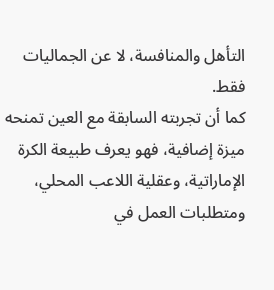التأهل والمنافسة، لا عن الجماليات فقط.
كما أن تجربته السابقة مع العين تمنحه ميزة إضافية، فهو يعرف طبيعة الكرة الإماراتية، وعقلية اللاعب المحلي، ومتطلبات العمل في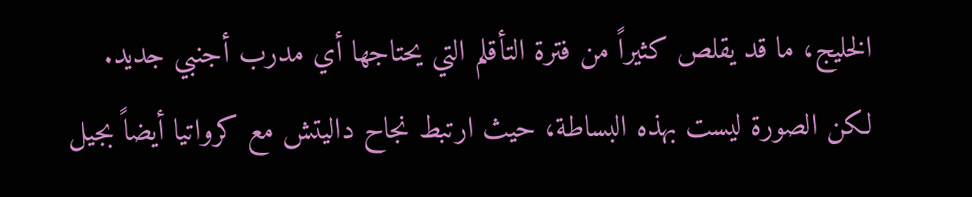الخليج، ما قد يقلص كثيراً من فترة التأقلم التي يحتاجها أي مدرب أجنبي جديد.
لكن الصورة ليست بهذه البساطة، حيث ارتبط نجاح داليتش مع كرواتيا أيضاً بجيل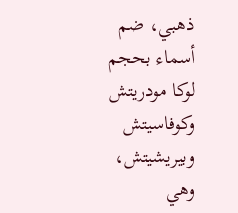ذهبي، ضم أسماء بحجم لوكا مودريتش وكوفاسيتش وبيريشيتش، وهي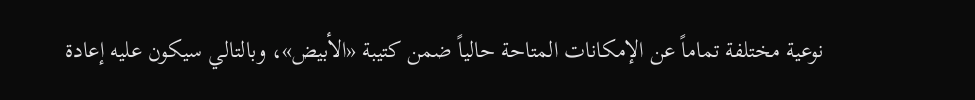نوعية مختلفة تماماً عن الإمكانات المتاحة حالياً ضمن كتيبة «الأبيض»، وبالتالي سيكون عليه إعادة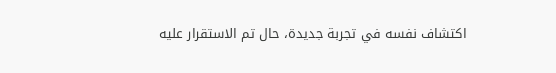اكتشاف نفسه في تجربة جديدة، حال تم الاستقرار عليه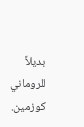بديلاً للروماني كوزمين.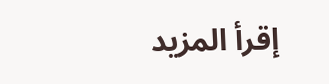إقرأ المزيد